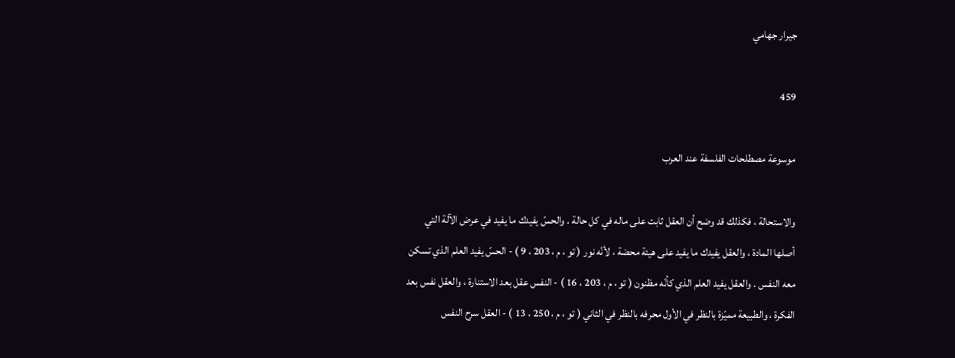جيرار جهامي

459

موسوعة مصطلحات الفلسفة عند العرب

والاستحالة ، فكذلك قد وضح أن العقل ثابت على ماله في كل حالة . والحسّ يفيدك ما يفيد في عرض الآلة التي أصلها المادة ، والعقل يفيدك ما يفيد على هيئة محضة ، لأنّه نور ( تو ، م ، 203 ، 9 ) - الحسّ يفيد العلم الذي تسكن معه النفس . والعقل يفيد العلم الذي كأنّه مظنون ( تو ، م ، 203 ، 16 ) - النفس عقل بعد الاستنارة ، والعقل نفس بعد الفكرة ، والطبيعة مميّزة بالنظر في الأول محرفه بالنظر في الثاني ( تو ، م ، 250 ، 13 ) - العقل سرح النفس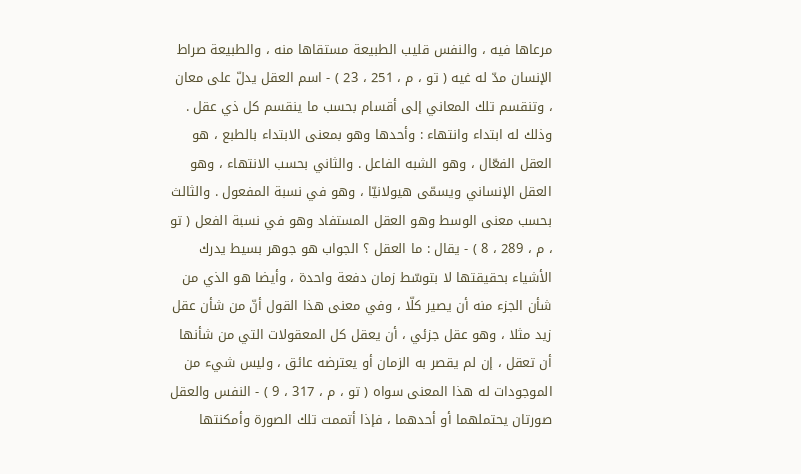مرعاها فيه ، والنفس قليب الطبيعة مستقاها منه ، والطبيعة صراط الإنسان مدّ له غيه ( تو ، م ، 251 ، 23 ) - اسم العقل يدلّ على معان ، وتنقسم تلك المعاني إلى أقسام بحسب ما ينقسم كل ذي عقل . وذلك له ابتداء وانتهاء : وأحدها وهو بمعنى الابتداء بالطبع ، هو العقل الفعّال ، وهو الشبه الفاعل . والثاني بحسب الانتهاء ، وهو العقل الإنساني ويسمّى هيولانيّا ، وهو في نسبة المفعول . والثالث بحسب معنى الوسط وهو العقل المستفاد وهو في نسبة الفعل ( تو ، م ، 289 ، 8 ) - يقال : ما العقل ؟ الجواب هو جوهر بسيط يدرك الأشياء بحقيقتها لا بتوسّط زمان دفعة واحدة ، وأيضا هو الذي من شأن الجزء منه أن يصير كلّا ، وفي معنى هذا القول أنّ من شأن عقل زيد مثلا ، وهو عقل جزئي ، أن يعقل كل المعقولات التي من شأنها أن تعقل ، إن لم يقصر به الزمان أو يعترضه عائق ، وليس شيء من الموجودات له هذا المعنى سواه ( تو ، م ، 317 ، 9 ) - النفس والعقل صورتان يحتملهما أو أحدهما ، فإذا أتممت تلك الصورة وأمكنتها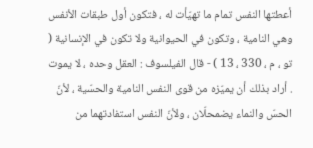أعطتها النفس تمام ما تهيّأت له ، فتكون أول طبقات الأنفس وهي النامية ، وتكون في الحيوانية ولا تكون في الإنسانية ( تو ، م ، 330 ، 13 ) - قال الفيلسوف : العقل وحده ، لا يموت . أراد بذلك أن يميّزه من قوى النفس النامية والحسّية ، لأنّ الحسّ والنماء يضمحلّان ، ولأنّ النفس استفادتهما من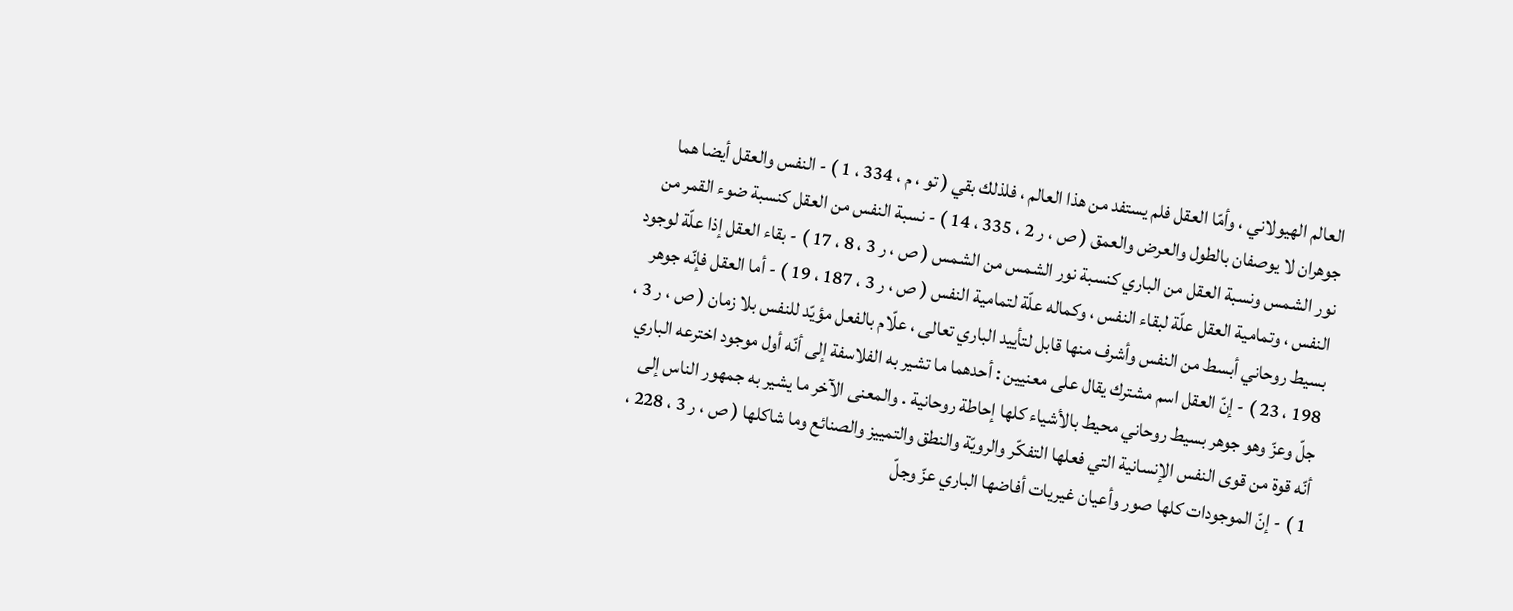العالم الهيولاني ، وأمّا العقل فلم يستفد من هذا العالم ، فلذلك بقي ( تو ، م ، 334 ، 1 ) - النفس والعقل أيضا هما جوهران لا يوصفان بالطول والعرض والعمق ( ص ، ر 2 ، 335 ، 14 ) - نسبة النفس من العقل كنسبة ضوء القمر من نور الشمس ونسبة العقل من الباري كنسبة نور الشمس من الشمس ( ص ، ر 3 ، 8 ، 17 ) - بقاء العقل إذا علّة لوجود النفس ، وتمامية العقل علّة لبقاء النفس ، وكماله علّة لتمامية النفس ( ص ، ر 3 ، 187 ، 19 ) - أما العقل فإنّه جوهر بسيط روحاني أبسط من النفس وأشرف منها قابل لتأييد الباري تعالى ، علّام بالفعل مؤيّد للنفس بلا زمان ( ص ، ر 3 ، 198 ، 23 ) - إنّ العقل اسم مشترك يقال على معنيين : أحدهما ما تشير به الفلاسفة إلى أنّه أول موجود اخترعه الباري جلّ وعزّ وهو جوهر بسيط روحاني محيط بالأشياء كلها إحاطة روحانية . والمعنى الآخر ما يشير به جمهور الناس إلى أنّه قوة من قوى النفس الإنسانية التي فعلها التفكّر والرويّة والنطق والتمييز والصنائع وما شاكلها ( ص ، ر 3 ، 228 ، 1 ) - إنّ الموجودات كلها صور وأعيان غيريات أفاضها الباري عزّ وجلّ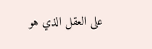على العقل الذي هو